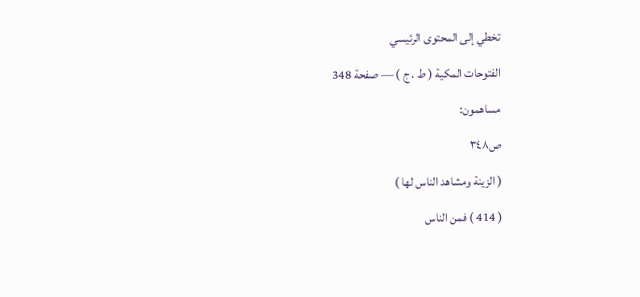تخطي إلى المحتوى الرئيسي

الفتوحات المكية ( ط . ج ) — صفحة 348

مساهمون:

ص٣٤٨

( الزينة ومشاهد الناس لها )

( 414 ) فمن الناس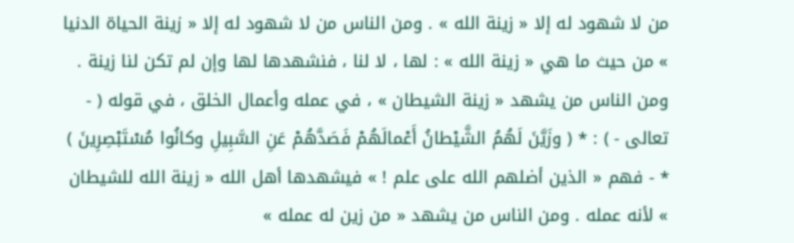من لا شهود له إلا « زينة الله » . ومن الناس من لا شهود له إلا « زينة الحياة الدنيا » من حيث ما هي « زينة الله » : لها ، لا لنا ، فنشهدها لها وإن لم تكن لنا زينة . ومن الناس من يشهد « زينة الشيطان » ، في عمله وأعمال الخلق ، في قوله ( - تعالى - ) : * ( وزَيَّنَ لَهُمُ الشَّيْطانُ أَعْمالَهُمْ فَصَدَّهُمْ عَنِ السَّبِيلِ وكانُوا مُسْتَبْصِرِينَ ) * - فهم « الذين أضلهم الله على علم ! » فيشهدها أهل الله « زينة الله للشيطان » لأنه عمله . ومن الناس من يشهد « من زين له عمله »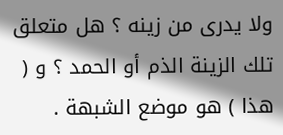ولا يدرى من زينه ؟ هل متعلق تلك الزينة الذم أو الحمد ؟ و ( هذا ) هو موضع الشبهة .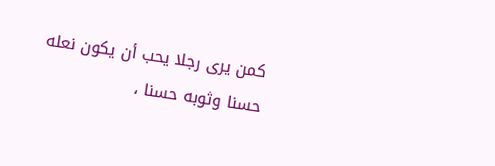كمن يرى رجلا يحب أن يكون نعله حسنا وثوبه حسنا ،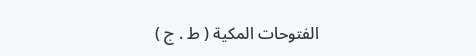الفتوحات المكية ( ط . ج )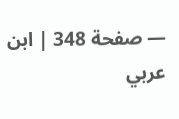— صفحة 348 | ابن عربي